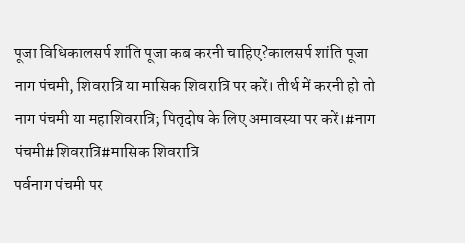पूजा विधिकालसर्प शांति पूजा कब करनी चाहिए?कालसर्प शांति पूजा नाग पंचमी, शिवरात्रि या मासिक शिवरात्रि पर करें। तीर्थ में करनी हो तो नाग पंचमी या महाशिवरात्रि; पितृदोष के लिए अमावस्या पर करें।#नाग पंचमी#शिवरात्रि#मासिक शिवरात्रि
पर्वनाग पंचमी पर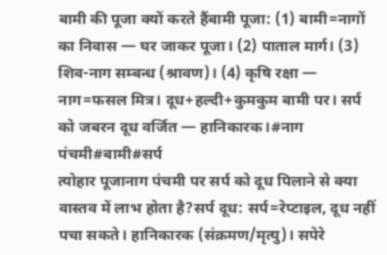बामी की पूजा क्यों करते हैंबामी पूजा: (1) बामी=नागों का निवास — घर जाकर पूजा। (2) पाताल मार्ग। (3) शिव-नाग सम्बन्ध (श्रावण)। (4) कृषि रक्षा — नाग=फसल मित्र। दूध+हल्दी+कुमकुम बामी पर। सर्प को जबरन दूध वर्जित — हानिकारक।#नाग पंचमी#बामी#सर्प
त्योहार पूजानाग पंचमी पर सर्प को दूध पिलाने से क्या वास्तव में लाभ होता है?सर्प दूध: सर्प=रेप्टाइल, दूध नहीं पचा सकते। हानिकारक (संक्रमण/मृत्यु)। सपेरे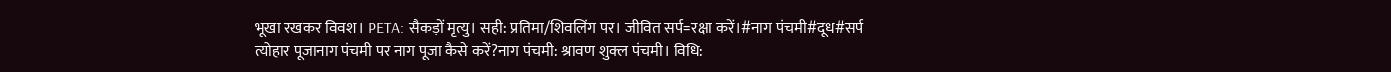भूखा रखकर विवश। PETA: सैकड़ों मृत्यु। सही: प्रतिमा/शिवलिंग पर। जीवित सर्प=रक्षा करें।#नाग पंचमी#दूध#सर्प
त्योहार पूजानाग पंचमी पर नाग पूजा कैसे करें?नाग पंचमी: श्रावण शुक्ल पंचमी। विधि: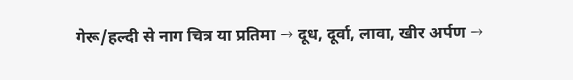गेरू/हल्दी से नाग चित्र या प्रतिमा → दूध, दूर्वा, लावा, खीर अर्पण →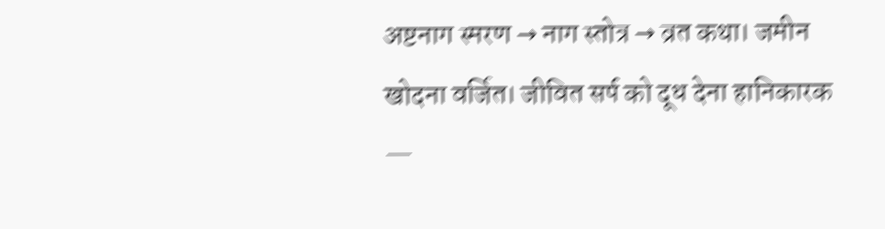अष्टनाग स्मरण → नाग स्तोत्र → व्रत कथा। जमीन खोदना वर्जित। जीवित सर्प को दूध देना हानिकारक —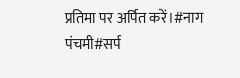प्रतिमा पर अर्पित करें।#नाग पंचमी#सर्प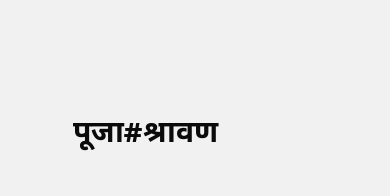पूजा#श्रावण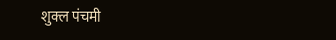शुक्ल पंचमी